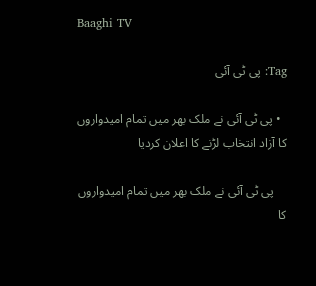Baaghi TV

Tag: پی ٹی آئی

  • پی ٹی آئی نے ملک بھر میں تمام امیدواروں کا آزاد انتخاب لڑنے کا اعلان کردیا

    پی ٹی آئی نے ملک بھر میں تمام امیدواروں کا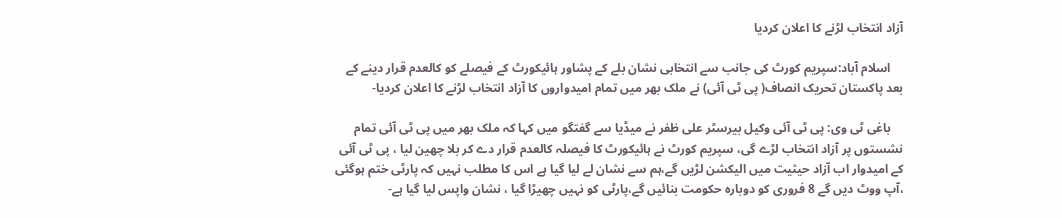آزاد انتخاب لڑنے کا اعلان کردیا

    اسلام آباد:سپریم کورٹ کی جانب سے انتخابی نشان بلے کے پشاور ہائیکورٹ کے فیصلے کو کالعدم قرار دینے کے بعد پاکستان تحریک انصاف( پی ٹی آئی) نے ملک بھر میں تمام امیدواروں کا آزاد انتخاب لڑنے کا اعلان کردیا-

    باغی ٹی وی: پی ٹی آئی وکیل بیرسٹر علی ظفر نے میڈیا سے گفتگو میں کہا کہ ملک بھر میں پی ٹی آئی تمام نشستوں پر آزاد انتخاب لڑے گی، سپریم کورٹ نے ہائیکورٹ کا فیصلہ کالعدم قرار دے کر بلا چھین لیا ، پی ٹی آئی کے امیدوار اب آزاد حیثیت میں الیکشن لڑیں گے،ہم سے نشان لے لیا گیا ہے اس کا مطلب نہیں کہ پارٹی ختم ہوگئی ،آپ ووٹ دیں گے 8 فروری کو دوبارہ حکومت بنائیں گے،پارٹی کو نہیں چھیڑا گیا ، نشان واپس لیا گیا ہے-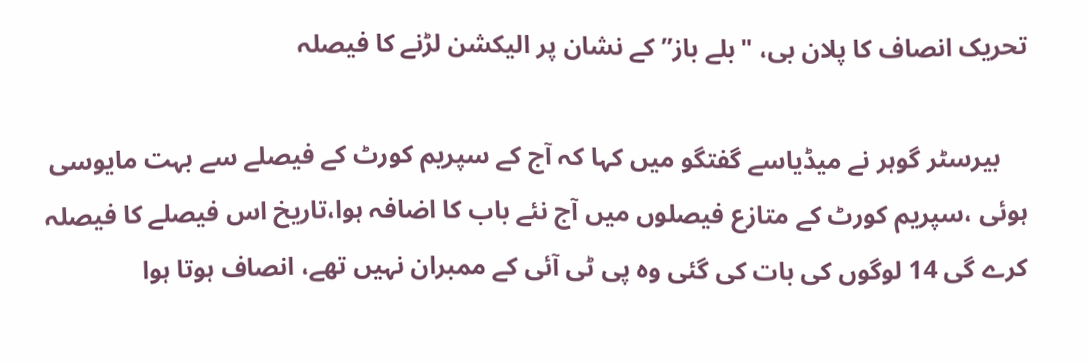تحریک انصاف کا پلان بی، "بلے باز” کے نشان پر الیکشن لڑنے کا فیصلہ

    بیرسٹر گوہر نے میڈیاسے گفتگو میں کہا کہ آج کے سپریم کورٹ کے فیصلے سے بہت مایوسی ہوئی ،سپریم کورٹ کے متازع فیصلوں میں آج نئے باب کا اضافہ ہوا،تاریخ اس فیصلے کا فیصلہ کرے گی 14 لوگوں کی بات کی گئی وہ پی ٹی آئی کے ممبران نہیں تھے، انصاف ہوتا ہوا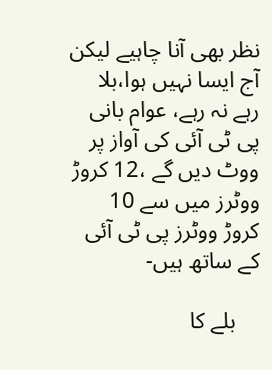نظر بھی آنا چاہیے لیکن آج ایسا نہیں ہوا،بلا رہے نہ رہے، عوام بانی پی ٹی آئی کی آواز پر ووٹ دیں گے ،12 کروڑ ووٹرز میں سے 10 کروڑ ووٹرز پی ٹی آئی کے ساتھ ہیں-

    بلے کا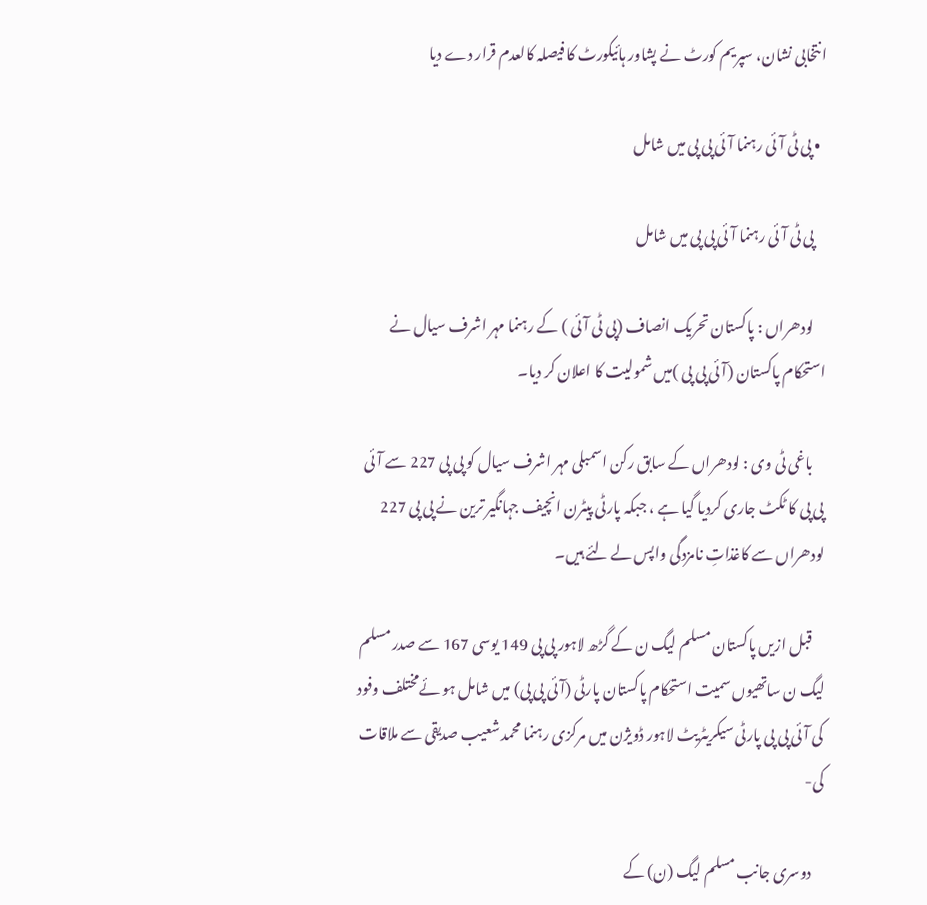انتخابی نشان، سپریم کورٹ نے پشاور ہائیکورٹ کا فیصلہ کالعدم قرار دے دیا

  • پی ٹی آئی رہنما آئی پی پی میں شامل

    پی ٹی آئی رہنما آئی پی پی میں شامل

    لودھراں : پاکستان تحریک انصاف (پی ٹی آئی ) کے رہنما مہر اشرف سیال نے استحکام پاکستان (آئی پی پی )میں شمولیت کا اعلان کر دیا۔

    باغی ٹی وی : لودھراں کے سابق رکن اسمبلی مہر اشرف سیال کو پی پی 227 سے آئی پی پی کا ٹکٹ جاری کردیا گیا ہے ، جبکہ پارٹی پیٹرن انچیف جہانگیر ترین نے پی پی 227 لودھراں سے کاغذاتِ نامزدگی واپس لے لئے ہیں۔

    قبل ازیں پاکستان مسلم لیگ ن کے گڑھ لاہور پی پی 149 یوسی 167 سے صدر مسلم لیگ ن ساتھیوں سمیت استحکام پاکستان پارٹی (آئی پی پی) میں شامل ہو ئےمختلف وفود کی آئی پی پی پارٹی سیکریٹریٹ لاہور ڈویژن میں مرکزی رہنما محمد شعیب صدیقی سے ملاقات کی-

    دوسری جانب مسلم لیگ (ن) کے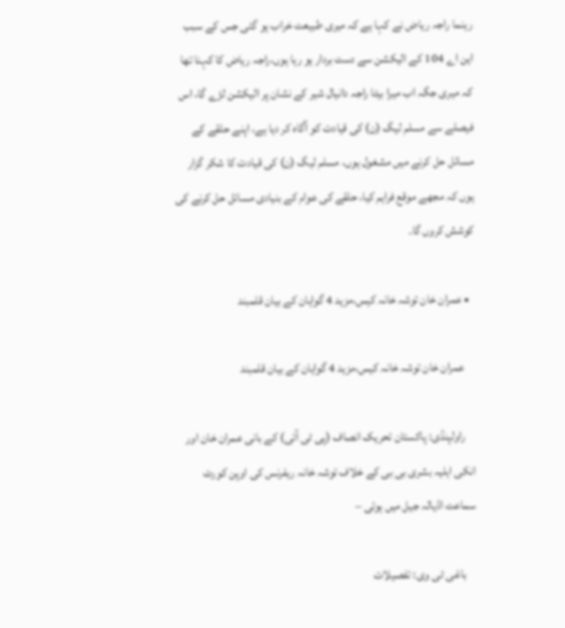رہنما راجہ ریاض نے کہا ہے کہ میری طبیعت خراب ہو گئی جس کے سبب این اے 104 کے الیکشن سے دست بردار ہو رہا ہوں،راجہ ریاض کا کہنا تھا کہ میری جگہ اب میرا بیٹا راجہ دانیال شیر کے نشان پر الیکشن لڑے گا، اس فیصلے سے مسلم لیگ (ن) کی قیادت کو آگاہ کر دیا ہے، اپنے حلقے کے مسائل حل کرنے میں مشغول ہوں، مسلم لیگ (ن) کی قیادت کا شکر گزار ہوں کہ مجھے موقع فراہم کیا، حلقے کی عوام کے بنیادی مسائل حل کرنے کی کوشش کروں گا۔

  • عمران خان توشہ خانہ کیس،مزید 4 گواہان کے بیان قلمبند

    عمران خان توشہ خانہ کیس،مزید 4 گواہان کے بیان قلمبند

    راولپنڈی: پاکستان تحریک انصاف (پی ٹی آئی) کے بانی عمران خان اور انکی اہلیہ بشری بی بی کے خلاف توشہ خانہ ریفرنس کی اوپن کورٹ سماعت اڈیالہ جیل میں ہوئی –

    باغی ٹی وی: تفصیلات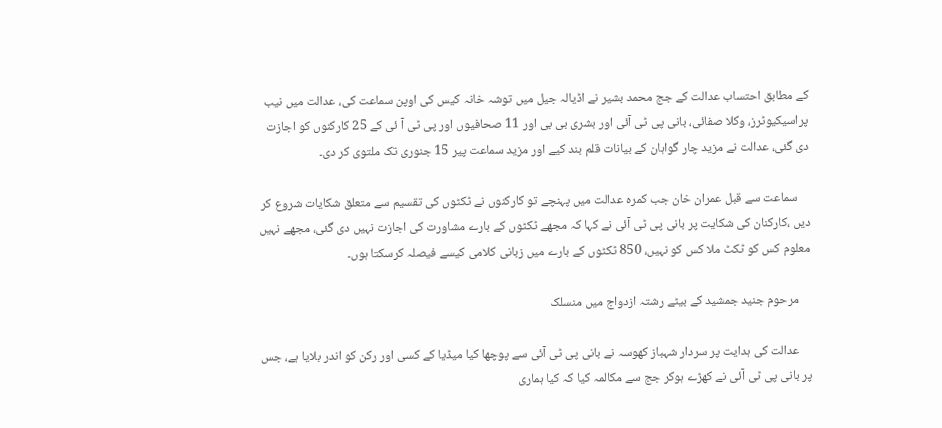کے مطابق احتساب عدالت کے جج محمد بشیر نے اڈیالہ جیل میں توشہ خانہ کیس کی اوپن سماعت کی، عدالت میں نیب پراسیکیوٹرز، وکلا صفائی، بانی پی ٹی آئی اور بشری بی بی اور 11 صحافیوں اور پی ٹی آ ئی کے 25 کارکنوں کو اجازت دی گئی، عدالت نے مزید چار گواہان کے بیانات قلم بند کیے اور مزید سماعت پیر 15 جنوری تک ملتوی کر دی۔

    سماعت سے قبل عمران خان جب کمرہ عدالت میں پہنچے تو کارکنوں نے ٹکٹوں کی تقسیم سے متعلق شکایات شروع کر دیں ،کارکنان کی شکایت پر بانی پی ٹی آئی نے کہا کہ مجھے ٹکٹوں کے بارے مشاورت کی اجازت نہیں دی گئی، مجھے نہیں معلوم کس کو ٹکٹ ملا کس کو نہیں، 850 ٹکٹوں کے بارے میں زبانی کلامی کیسے فیصلہ کرسکتا ہوں۔

    مرحوم جنید جمشید کے بیٹے رشتہ ازدواج میں منسلک

    عدالت کی ہدایت پر سردار شہباز کھوسہ نے بانی پی ٹی آئی سے پوچھا کیا میڈیا کے کسی اور رکن کو اندر بلایا ہے، جس پر بانی پی ٹی آئی نے کھڑے ہوکر جج سے مکالمہ کیا کہ کیا ہماری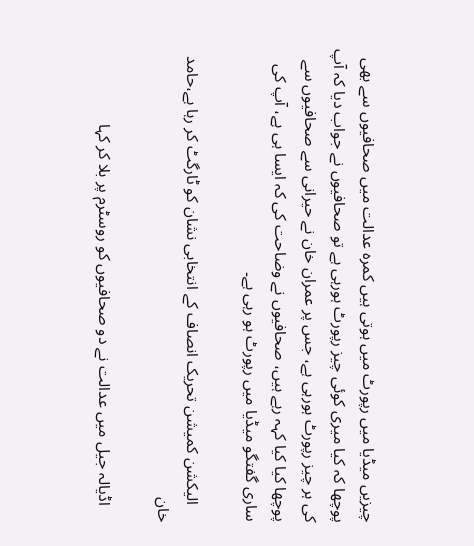چیزیں میڈیا میں رپورٹ میں ہوتی ہیں کمرہ عدالت میں صحافیوں سے بھی پوچھا کہ کیا میری کوئی چیز رپورٹ ہورہی ہے تو صحافیوں نے جواب دیا کہ آپ کی ہر چیز رپورٹ ہورہی ہے، جس پر عمران خان نے حیرانی سے صحافیوں سے پوچھا کیا کیا کہہ رہے ہیں، صحافیوں نے وضاحت کی کہ ایسا ہی ہے، آپ کی ساری گفتگو میڈیا میں رپورٹ ہو رہی ہے۔

    الیکشن کمیشن تحریک انصاف کے انتخابی نشان کو ٹارگٹ کر رہا ہے،حامد خان

    اڈیالہ جیل میں عدالت نے دو صحافیوں کو روسٹرم پر بلا کر کہا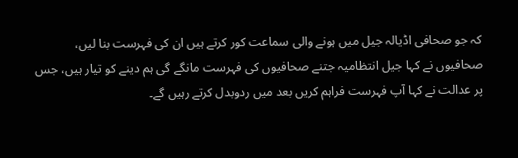کہ جو صحافی اڈیالہ جیل میں ہونے والی سماعت کور کرتے ہیں ان کی فہرست بنا لیں، صحافیوں نے کہا جیل انتظامیہ جتنے صحافیوں کی فہرست مانگے گی ہم دینے کو تیار ہیں، جس پر عدالت نے کہا آپ فہرست فراہم کریں بعد میں ردوبدل کرتے رہیں گے۔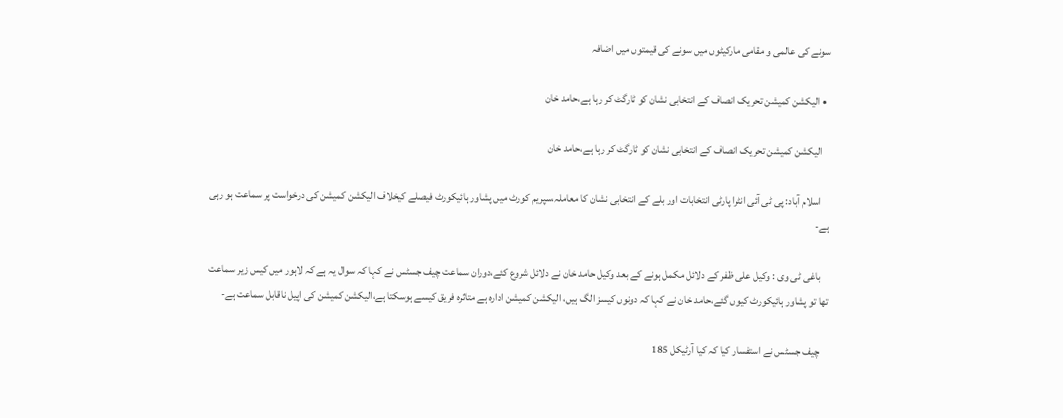سونے کی عالمی و مقامی مارکیٹوں میں سونے کی قیمتوں میں اضافہ

  • الیکشن کمیشن تحریک انصاف کے انتخابی نشان کو ٹارگٹ کر رہا ہے،حامد خان

    الیکشن کمیشن تحریک انصاف کے انتخابی نشان کو ٹارگٹ کر رہا ہے،حامد خان

    اسلام آباد: پی ٹی آئی انٹرا پارٹی انتخابات اور بلے کے انتخابی نشان کا معاملہ،سپریم کورٹ میں پشاور ہائیکورٹ فیصلے کیخلاف الیکشن کمیشن کی درخواست پر سماعت ہو رہی ہے-

    باغی ٹی وی : وکیل علی ظفر کے دلائل مکمل ہونے کے بعد وکیل حامد خان نے دلائل شروع کئے،دوران سماعت چیف جسٹس نے کہا کہ سوال یہ ہے کہ لاہور میں کیس زیر سماعت تھا تو پشاور ہائیکورٹ کیوں گئے،حامد خان نے کہا کہ دونوں کیسز الگ ہیں، الیکشن کمیشن ادارہ ہے متاثرہ فریق کیسے ہوسکتا ہے،الیکشن کمیشن کی اپیل ناقابل سماعت ہے-

    چیف جسٹس نے استفسار کیا کہ کیا آرٹیکل 185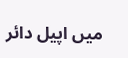میں اپیل دائر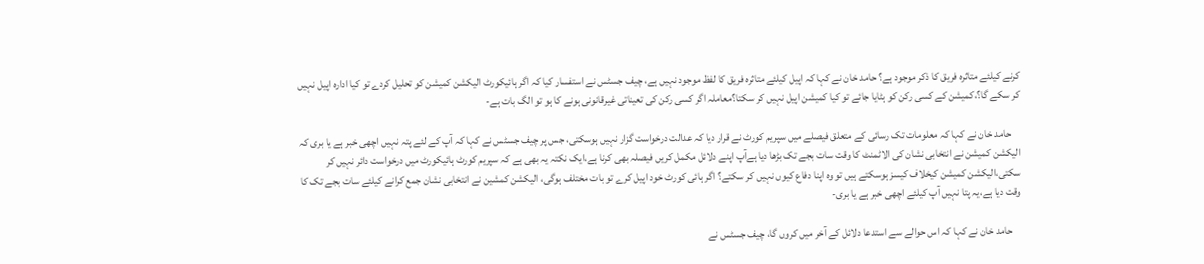کرنے کیلئے متاثرہ فریق کا ذکر موجود ہے؟ حامد خان نے کہا کہ اپیل کیلئے متاثرہ فریق کا لفظ موجود نہیں ہے، چیف جسٹس نے استفسار کیا کہ اگر ہائیکورٹ الیکشن کمیشن کو تحلیل کردے تو کیا ادارہ اپیل نہیں کر سکے گا؟،کمیشن کے کسی رکن کو ہٹایا جائے تو کیا کمیشن اپیل نہیں کر سکتا؟معاملہ اگر کسی رکن کی تعیناتی غیرقانونی ہونے کا ہو تو الگ بات ہے-

    حامد خان نے کہا کہ معلومات تک رسائی کے متعلق فیصلے میں سپریم کورٹ نے قرار دیا کہ عدالت درخواست گزار نہیں ہوسکتی، جس پر چیف جسٹس نے کہا کہ آپ کے لئے پتہ نہیں اچھی خبر ہے یا بری کہ الیکشن کمیشن نے انتخابی نشان کی الاٹمنٹ کا وقت سات بجے تک بڑھا دیا ہےآپ اپنے دلائل مکمل کریں فیصلہ بھی کرنا ہے،ایک نکتہ یہ بھی ہے کہ سپریم کورٹ ہائیکورٹ میں درخواست دائر نہیں کر سکتی،الیکشن کمیشن کیخلاف کیسز ہوسکتے ہیں تو وہ اپنا دفاع کیوں نہیں کر سکتے؟ اگر ہائی کورٹ خود اپیل کرے تو بات مختلف ہوگی، الیکشن کمشین نے انتخابی نشان جمع کرانے کیلئے سات بجے تک کا وقت دیا ہے،یہ پتا نہیں آپ کیلئے اچھی خبر ہے یا بری-

    حامد خان نے کہا کہ اس حوالے سے استدعا دلائل کے آخر میں کروں گا، چیف جسٹس نے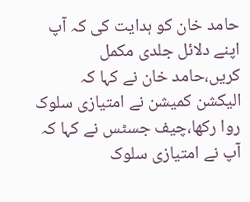حامد خان کو ہدایت کی کہ آپ اپنے دلائل جلدی مکمل کریں،حامد خان نے کہا کہ الیکشن کمیشن نے امتیازی سلوک روا رکھا،چیف جسٹس نے کہا کہ آپ نے امتیازی سلوک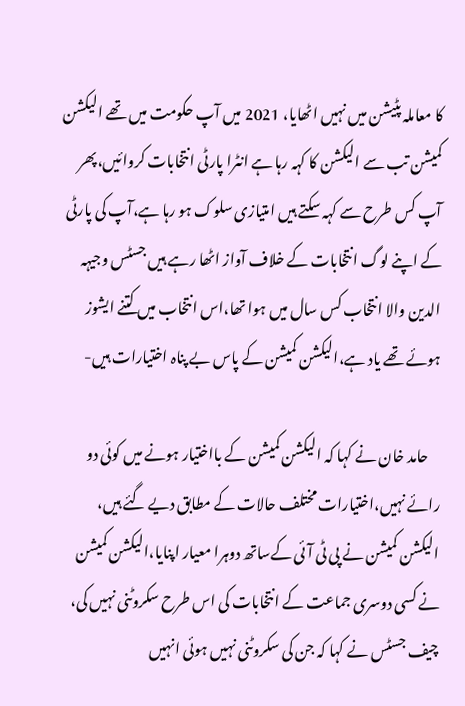کا معاملہ پٹیشن میں نہیں اٹھایا، 2021 میں آپ حکومت میں تھے الیکشن کمیشن تب سے الیکشن کا کہہ رہا ہے انٹرا پارٹی انتخابات کروائیں،پھر آپ کس طرح سے کہہ سکتے ہیں امتیازی سلوک ہو رہا ہے،آپ کی پارٹی کے اپنے لوگ انتخابات کے خلاف آواز اٹھا رہے ہیں جسٹس وجیہہ الدین والا انتخاب کس سال میں ہوا تھا،اس انتخاب میں کتنے ایشوز ہوئے تھے یاد ہے،الیکشن کمیشن کے پاس بے پناہ اختیارات ہیں-

    حامد خان نے کہا کہ الیکشن کمیشن کے بااختیار ہونے میں کوئی دو رائے نہیں،اختیارات مختلف حالات کے مطابق دیے گئے ہیں، الیکشن کمیشن نے پی ٹی آئی کےساتھ دوہرا معیار اپنایا،الیکشن کمیشن نے کسی دوسری جماعت کے انتخابات کی اس طرح سکروٹنی نہیں کی، چیف جسٹس نے کہا کہ جن کی سکروٹنی نہیں ہوئی انہیں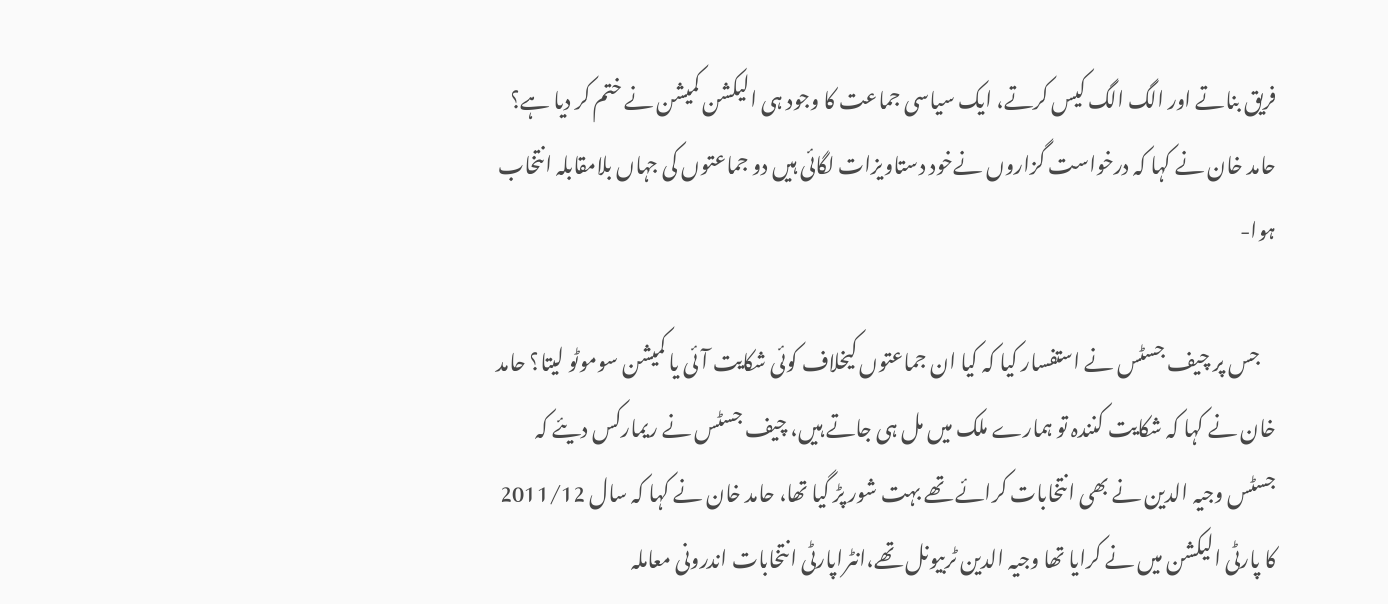فریق بناتے اور الگ الگ کیس کرتے، ایک سیاسی جماعت کا وجود ہی الیکشن کمیشن نے ختم کر دیا ہے؟ حامد خان نے کہا کہ درخواست گزاروں نےخود دستاویزات لگائی ہیں دو جماعتوں کی جہاں بلامقابلہ انتخاب ہوا-

    جس پر چیف جسٹس نے استفسار کیا کہ کیا ان جماعتوں کیخلاف کوئی شکایت آئی یا کمیشن سوموٹو لیتا؟ حامد خان نے کہا کہ شکایت کنندہ تو ہمارے ملک میں مل ہی جاتے ہیں، چیف جسٹس نے ریمارکس دیئے کہ جسٹس وجیہ الدین نے بھی انتخابات کرائے تھے بہت شور پڑ گیا تھا، حامد خان نے کہا کہ سال 2011/12 کا پارٹی الیکشن میں نے کرایا تھا وجیہ الدین ٹربیونل تھے،انٹراپارٹی انتخابات اندرونی معاملہ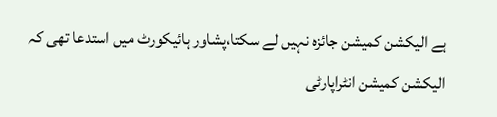ہے الیکشن کمیشن جائزہ نہیں لے سکتا،پشاور ہائیکورٹ میں استدعا تھی کہ الیکشن کمیشن انٹراپارٹی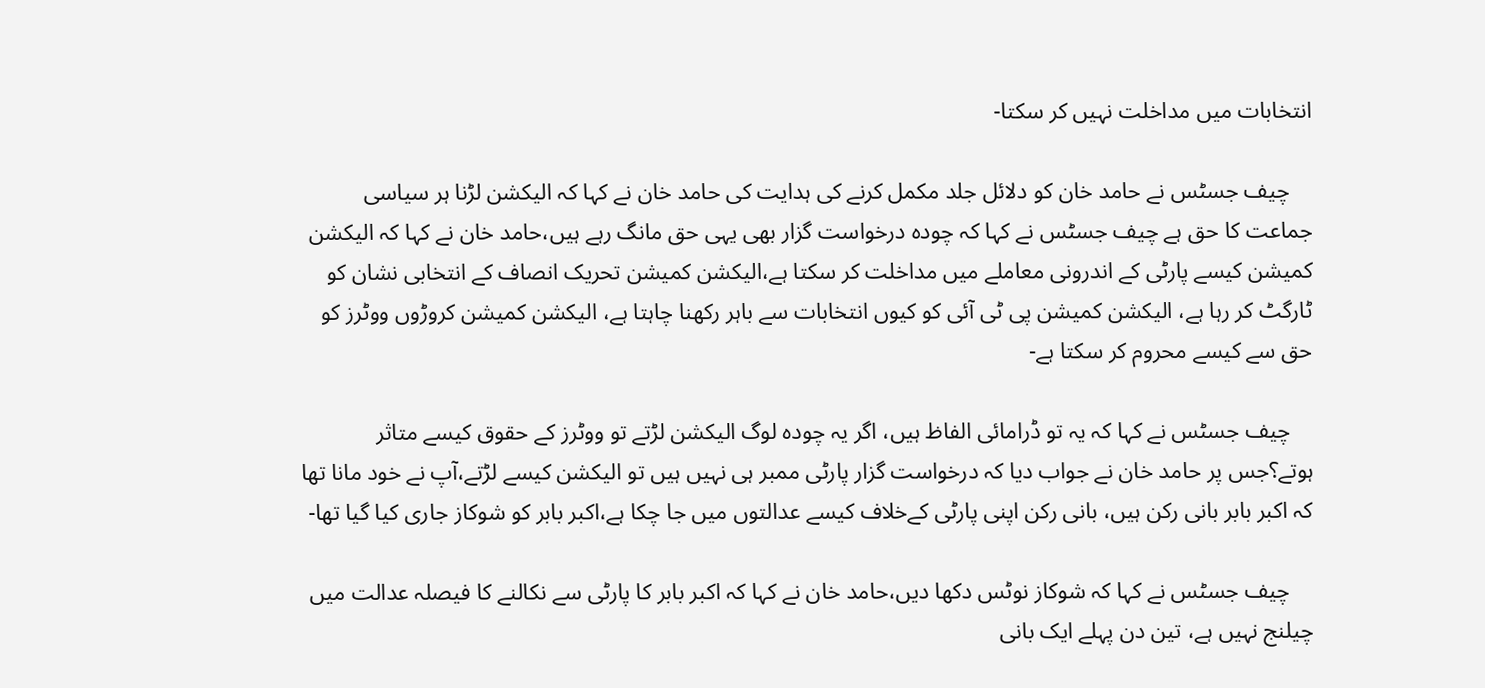انتخابات میں مداخلت نہیں کر سکتا-

    چیف جسٹس نے حامد خان کو دلائل جلد مکمل کرنے کی ہدایت کی حامد خان نے کہا کہ الیکشن لڑنا ہر سیاسی جماعت کا حق ہے چیف جسٹس نے کہا کہ چودہ درخواست گزار بھی یہی حق مانگ رہے ہیں،حامد خان نے کہا کہ الیکشن کمیشن کیسے پارٹی کے اندرونی معاملے میں مداخلت کر سکتا ہے،الیکشن کمیشن تحریک انصاف کے انتخابی نشان کو ٹارگٹ کر رہا ہے، الیکشن کمیشن پی ٹی آئی کو کیوں انتخابات سے باہر رکھنا چاہتا ہے، الیکشن کمیشن کروڑوں ووٹرز کو حق سے کیسے محروم کر سکتا ہے-

    چیف جسٹس نے کہا کہ یہ تو ڈرامائی الفاظ ہیں، اگر یہ چودہ لوگ الیکشن لڑتے تو ووٹرز کے حقوق کیسے متاثر ہوتے؟جس پر حامد خان نے جواب دیا کہ درخواست گزار پارٹی ممبر ہی نہیں ہیں تو الیکشن کیسے لڑتے،آپ نے خود مانا تھا کہ اکبر بابر بانی رکن ہیں، بانی رکن اپنی پارٹی کےخلاف کیسے عدالتوں میں جا چکا ہے،اکبر بابر کو شوکاز جاری کیا گیا تھا-

    چیف جسٹس نے کہا کہ شوکاز نوٹس دکھا دیں،حامد خان نے کہا کہ اکبر بابر کا پارٹی سے نکالنے کا فیصلہ عدالت میں چیلنج نہیں ہے، تین دن پہلے ایک بانی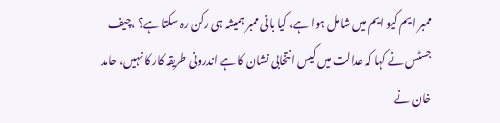ممبر ایم کیو ایم میں شامل ہوا ہے، کیا بانی ممبر ہمیشہ ہی رکن رہ سکتا ہے؟ ،چیف جسٹس نے کہا کہ عدالت میں کیس انتخابی نشان کا ہے اندرونی طریقہ کار کا نہیں، حامد خان نے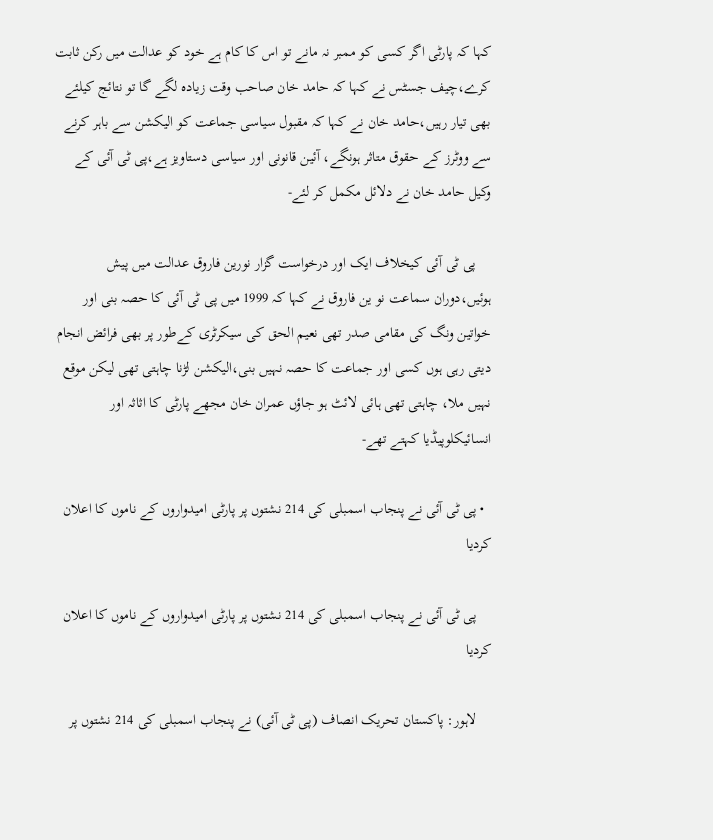کہا کہ پارٹی اگر کسی کو ممبر نہ مانے تو اس کا کام ہے خود کو عدالت میں رکن ثابت کرے،چیف جسٹس نے کہا کہ حامد خان صاحب وقت زیادہ لگے گا تو نتائج کیلئے بھی تیار رہیں،حامد خان نے کہا کہ مقبول سیاسی جماعت کو الیکشن سے باہر کرنے سے ووٹرز کے حقوق متاثر ہونگے، آئین قانونی اور سیاسی دستاویز ہے،پی ٹی آئی کے وکیل حامد خان نے دلائل مکمل کر لئے-

    پی ٹی آئی کیخلاف ایک اور درخواست گزار نورین فاروق عدالت میں پیش ہوئیں،دوران سماعت نو ین فاروق نے کہا کہ 1999 میں پی ٹی آئی کا حصہ بنی اور خواتین ونگ کی مقامی صدر تھی نعیم الحق کی سیکرٹری کےطور پر بھی فرائض انجام دیتی رہی ہوں کسی اور جماعت کا حصہ نہیں بنی،الیکشن لڑنا چاہتی تھی لیکن موقع نہیں ملا، چاہتی تھی ہائی لائٹ ہو جاؤں عمران خان مجھے پارٹی کا اثاثہ اور انسائیکلوپیڈیا کہتے تھے-

  • پی ٹی آئی نے پنجاب اسمبلی کی 214 نشتوں پر پارٹی امیدواروں کے ناموں کا اعلان کردیا

    پی ٹی آئی نے پنجاب اسمبلی کی 214 نشتوں پر پارٹی امیدواروں کے ناموں کا اعلان کردیا

    لاہور: پاکستان تحریک انصاف (پی ٹی آئی) نے پنجاب اسمبلی کی 214 نشتوں پر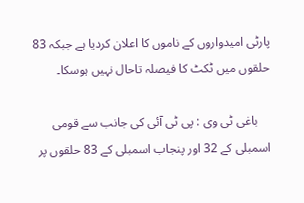پارٹی امیدواروں کے ناموں کا اعلان کردیا ہے جبکہ 83 حلقوں میں ٹکٹ کا فیصلہ تاحال نہیں ہوسکا۔

    باغی ٹی وی : پی ٹی آئی کی جانب سے قومی اسمبلی کے 32 اور پنجاب اسمبلی کے 83 حلقوں پر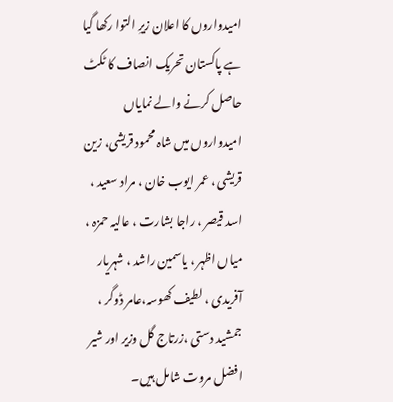امیدواروں کا اعلان زیرِ التوا رکھا گیا ہے پاکستان تحریک انصاف کا ٹکٹ حاصل کرنے والے نمایاں امیدواروں میں شاہ محمود قریشی، زین قریشی ، عمر ایوب خان ، مراد سعید ، اسد قیصر ، راجا بشارت ، عالیہ حمزہ ، میاں اظہر ، یاسمین راشد ، شہریار آفریدی ، لطیف کھوسہ،عامر ڈوگر ، جمشید دستی ،زرتاج گل وزیر اور شیر افضل مروت شامل ہیں۔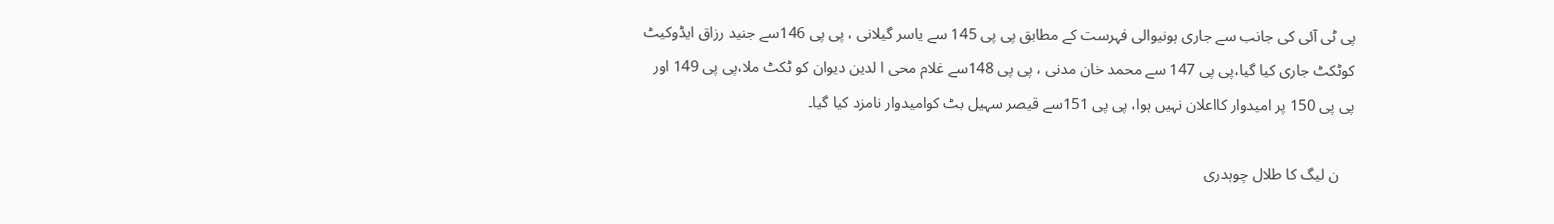پی ٹی آئی کی جانب سے جاری ہونیوالی فہرست کے مطابق پی پی 145 سے یاسر گیلانی ، پی پی 146سے جنید رزاق ایڈوکیٹ کوٹکٹ جاری کیا گیا،پی پی 147 سے محمد خان مدنی ، پی پی 148سے غلام محی ا لدین دیوان کو ٹکٹ ملا،پی پی 149 اور پی پی 150 پر امیدوار کااعلان نہیں ہوا، پی پی 151سے قیصر سہیل بٹ کوامیدوار نامزد کیا گیا۔

    ن لیگ کا طلال چوہدری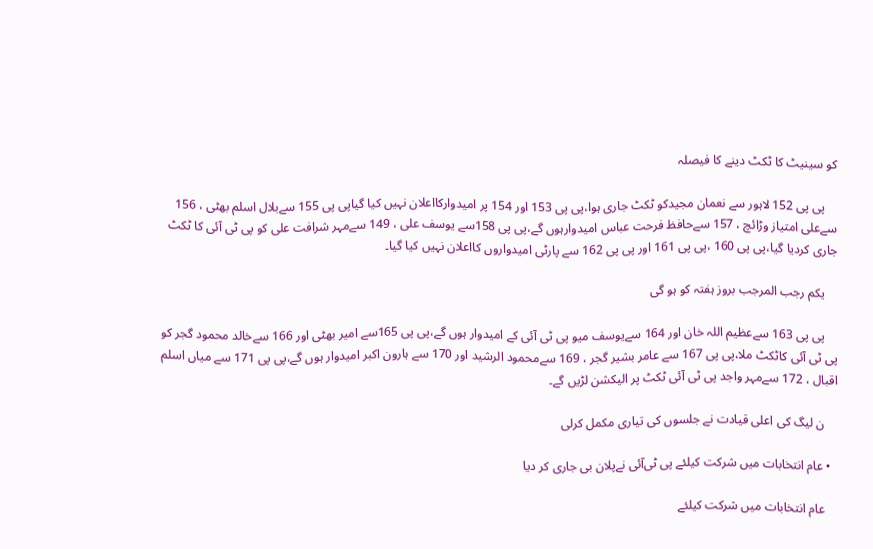کو سینیٹ کا ٹکٹ دینے کا فیصلہ

    پی پی 152 لاہور سے نعمان مجیدکو ٹکٹ جاری ہوا،پی پی 153 اور 154 پر امیدوارکااعلان نہیں کیا گیاپی پی 155 سےبلال اسلم بھٹی ، 156 سےعلی امتیاز وڑائچ ، 157 سےحافظ فرحت عباس امیدوارہوں گے،پی پی 158سے یوسف علی ، 149 سےمہر شرافت علی کو پی ٹی آئی کا ٹکٹ جاری کردیا گیا،پی پی 160 ،پی پی 161 اور پی پی 162 سے پارٹی امیدواروں کااعلان نہیں کیا گیا۔

    یکم رجب المرجب بروز ہفتہ کو ہو گی

    پی پی 163 سےعظیم اللہ خان اور 164 سےیوسف میو پی ٹی آئی کے امیدوار ہوں گے،پی پی 165سے امیر بھٹی اور 166 سےخالد محمود گجر کو پی ٹی آئی کاٹکٹ ملا،پی پی 167 سے عامر بشیر گجر ، 169 سےمحمود الرشید اور 170 سے ہارون اکبر امیدوار ہوں گے،پی پی 171 سے میاں اسلم اقبال ، 172 سےمہر واجد پی ٹی آئی ٹکٹ پر الیکشن لڑیں گے۔

    ن لیگ کی اعلی قیادت نے جلسوں کی تیاری مکمل کرلی

  • عام انتخابات میں شرکت کیلئے پی ٹی‌آئی نےپلان بی جاری کر دیا

    عام انتخابات میں شرکت کیلئے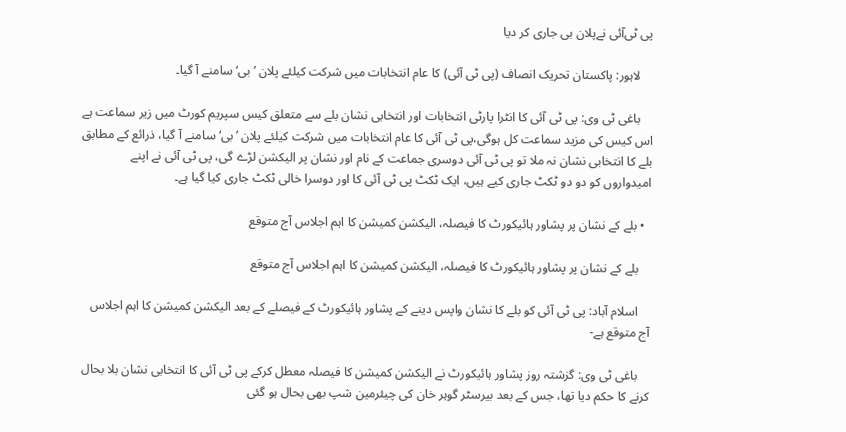پی ٹی‌آئی نےپلان بی جاری کر دیا

    لاہور: پاکستان تحریک انصاف (پی ٹی آئی) کا عام انتخابات میں شرکت کیلئے پلان ’بی‘ سامنے آ گیا۔

    باغی ٹی وی: پی ٹی آئی کا انٹرا پارٹی انتخابات اور انتخابی نشان بلے سے متعلق کیس سپریم کورٹ میں زیر سماعت ہے اس کیس کی مزید سماعت کل ہوگی،پی ٹی آئی کا عام انتخابات میں شرکت کیلئے پلان ’بی‘ سامنے آ گیا، ذرائع کے مطابق بلے کا انتخابی نشان نہ ملا تو پی ٹی آئی دوسری جماعت کے نام اور نشان پر الیکشن لڑے گی، پی ٹی آئی نے اپنے امیدواروں کو دو دو ٹکٹ جاری کیے ہیں، ایک ٹکٹ پی ٹی آئی کا اور دوسرا خالی ٹکٹ جاری کیا گیا ہے۔

  • بلے کے نشان پر پشاور ہائیکورٹ کا فیصلہ، الیکشن کمیشن کا اہم اجلاس آج متوقع

    بلے کے نشان پر پشاور ہائیکورٹ کا فیصلہ، الیکشن کمیشن کا اہم اجلاس آج متوقع

    اسلام آباد: پی ٹی آئی کو بلے کا نشان واپس دینے کے پشاور ہائیکورٹ کے فیصلے کے بعد الیکشن کمیشن کا اہم اجلاس آج متوقع ہے-

    باغی ٹی وی: گزشتہ روز پشاور ہائیکورٹ نے الیکشن کمیشن کا فیصلہ معطل کرکے پی ٹی آئی کا انتخابی نشان بلا بحال کرنے کا حکم دیا تھا، جس کے بعد بیرسٹر گوہر خان کی چیئرمین شپ بھی بحال ہو گئی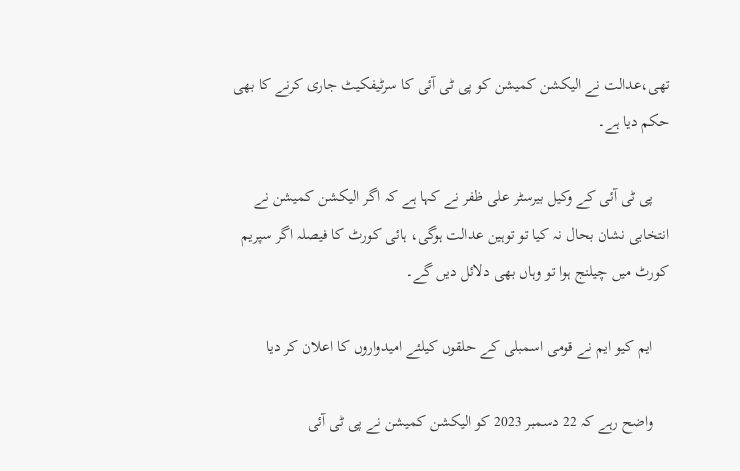تھی،عدالت نے الیکشن کمیشن کو پی ٹی آئی کا سرٹیفکیٹ جاری کرنے کا بھی حکم دیا ہے۔

    پی ٹی آئی کے وکیل بیرسٹر علی ظفر نے کہا ہے کہ اگر الیکشن کمیشن نے انتخابی نشان بحال نہ کیا تو توہین عدالت ہوگی، ہائی کورٹ کا فیصلہ اگر سپریم کورٹ میں چیلنج ہوا تو وہاں بھی دلائل دیں گے۔

    ایم کیو ایم نے قومی اسمبلی کے حلقوں کیلئے امیدواروں کا اعلان کر دیا

    واضح رہے کہ 22 دسمبر 2023 کو الیکشن کمیشن نے پی ٹی آئی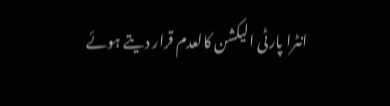انٹرا پارٹی الیکشن کالعدم قرار دیتے ہوئے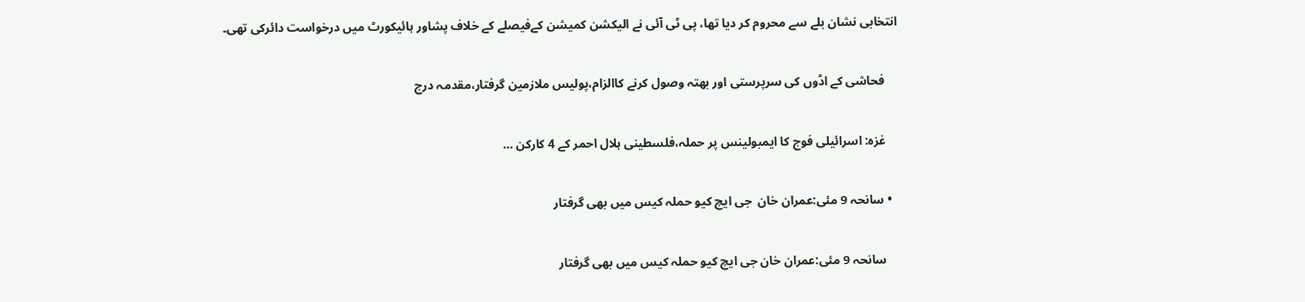انتخابی نشان بلے سے محروم کر دیا تھا، پی ٹی آئی نے الیکشن کمیشن کےفیصلے کے خلاف پشاور ہائیکورٹ میں درخواست دائرکی تھی۔

    فحاشی کے اڈوں کی سرپرستی اور بھتہ وصول کرنے کاالزام،پولیس ملازمین گرفتار،مقدمہ درج

    غزہ: اسرائیلی فوج کا ایمبولینس پر حملہ،فلسطینی ہلال احمر کے 4 کارکن …

  • سانحہ 9 مئی:عمران خان  جی ایچ کیو حملہ کیس میں بھی گرفتار

    سانحہ 9 مئی:عمران خان جی ایچ کیو حملہ کیس میں بھی گرفتار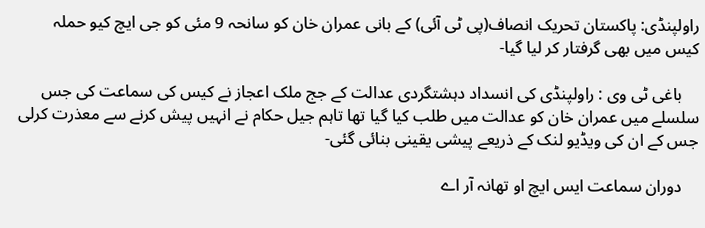راولپنڈی: پاکستان تحریک انصاف(پی ٹی آئی) کے بانی عمران خان کو سانحہ 9 مئی کو جی ایچ کیو حملہ کیس میں بھی گرفتار کر لیا گیا-

    باغی ٹی وی : راولپنڈی کی انسداد دہشتگردی عدالت کے جج ملک اعجاز نے کیس کی سماعت کی جس سلسلے میں عمران خان کو عدالت میں طلب کیا گیا تھا تاہم جیل حکام نے انہیں پیش کرنے سے معذرت کرلی جس کے ان کی ویڈیو لنک کے ذریعے پیشی یقینی بنائی گئی-

    دوران سماعت ایس ایچ او تھانہ آر اے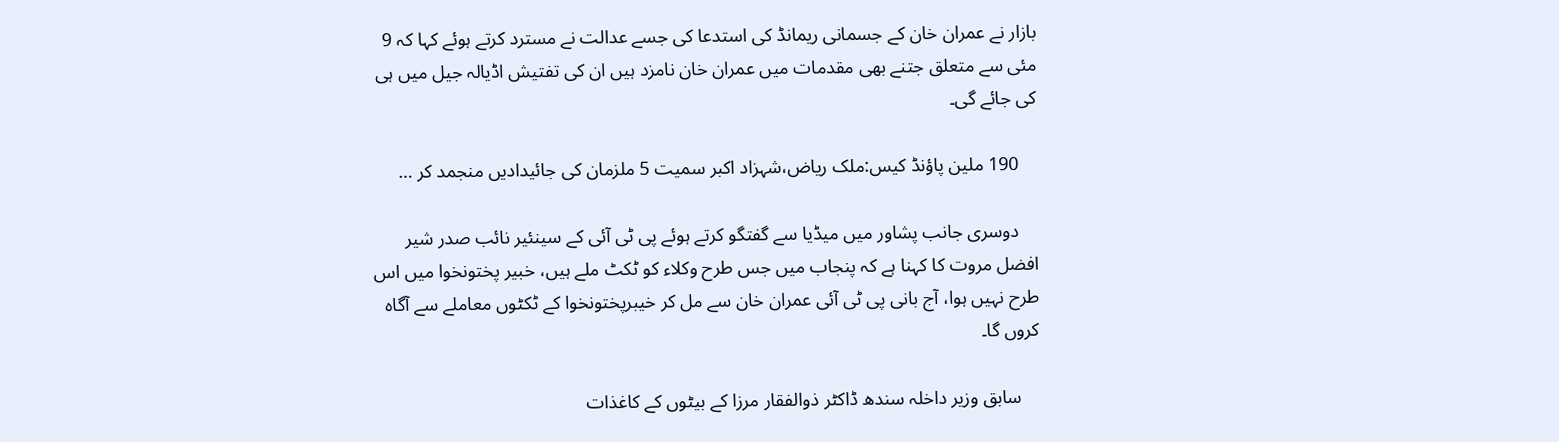بازار نے عمران خان کے جسمانی ریمانڈ کی استدعا کی جسے عدالت نے مسترد کرتے ہوئے کہا کہ 9 مئی سے متعلق جتنے بھی مقدمات میں عمران خان نامزد ہیں ان کی تفتیش اڈیالہ جیل میں ہی کی جائے گی۔

    190 ملین پاؤنڈ کیس:ملک ریاض،شہزاد اکبر سمیت 5 ملزمان کی جائیدادیں منجمد کر …

    دوسری جانب پشاور میں میڈیا سے گفتگو کرتے ہوئے پی ٹی آئی کے سینئیر نائب صدر شیر افضل مروت کا کہنا ہے کہ پنجاب میں جس طرح وکلاء کو ٹکٹ ملے ہیں، خبیر پختونخوا میں اس طرح نہیں ہوا، آج بانی پی ٹی آئی عمران خان سے مل کر خیبرپختونخوا کے ٹکٹوں معاملے سے آگاہ کروں گا۔

    سابق وزیر داخلہ سندھ ڈاکٹر ذوالفقار مرزا کے بیٹوں کے کاغذات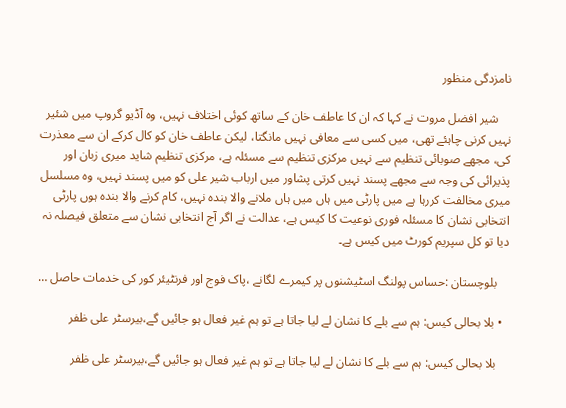نامزدگی منظور

    شیر افضل مروت نے کہا کہ ان کا عاطف خان کے ساتھ کوئی اختلاف نہیں، وہ آڈیو گروپ میں شئیر نہیں کرنی چاہئے تھی، میں کسی سے معافی نہیں مانگتا، لیکن عاطف خان کو کال کرکے ان سے معذرت کی، مجھے صوبائی تنظیم سے نہیں مرکزی تنظیم سے مسئلہ ہے، مرکزی تنظیم شاید میری زبان اور پذیرائی کی وجہ سے مجھے پسند نہیں کرتی پشاور میں ارباب شیر علی کو میں پسند نہیں، وہ مسلسل میری مخالفت کررہا ہے میں پارٹی میں ہاں میں ہاں ملانے والا بندہ نہیں، کام کرنے والا بندہ ہوں پارٹی انتخابی نشان کا مسئلہ فوری نوعیت کا کیس ہے، عدالت نے اگر آج انتخابی نشان سے متعلق فیصلہ نہ دیا تو کل سپریم کورٹ میں کیس ہے۔

    بلوچستان :حساس پولنگ اسٹیشنوں پر کیمرے لگانے ،پاک فوج اور فرنٹیئر کور کی خدمات حاصل …

  • بلا بحالی کیس: ہم سے بلے کا نشان لے لیا جاتا ہے تو ہم غیر فعال ہو جائیں گے،بیرسٹر علی ظفر

    بلا بحالی کیس: ہم سے بلے کا نشان لے لیا جاتا ہے تو ہم غیر فعال ہو جائیں گے،بیرسٹر علی ظفر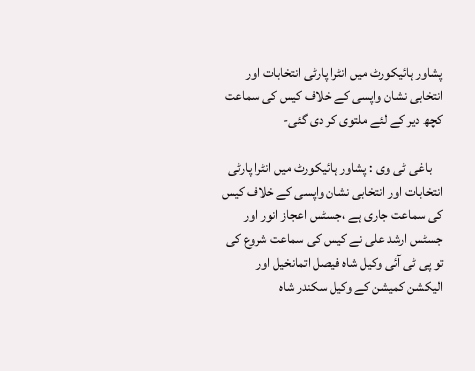پشاور ہائیکورٹ میں انٹرا پارٹی انتخابات اور انتخابی نشان واپسی کے خلاف کیس کی سماعت کچھ دیر کے لئے ملتوی کر دی گئی-

    باغی ٹی وی : پشاور ہائیکورٹ میں انٹرا پارٹی انتخابات اور انتخابی نشان واپسی کے خلاف کیس کی سماعت جاری ہے ،جسٹس اعجاز انور اور جسٹس ارشد علی نے کیس کی سماعت شروع کی تو پی ٹی آئی وکیل شاہ فیصل اتمانخیل اور الیکشن کمیشن کے وکیل سکندر شاہ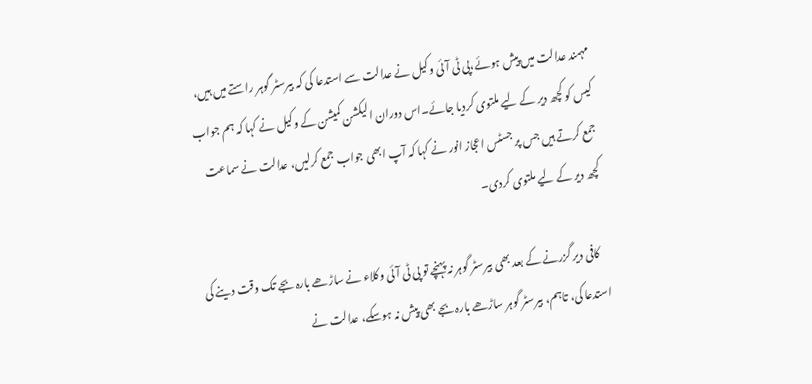مہمند عدالت میں پیش ہوئے،پی ٹی آئی وکیل نے عدالت سے استدعا کی کہ بیرسٹر گوہر راستے میں ہیں، کیس کو کچھ دیر کے لیے ملتوی کردیا جائے۔اس دوران الیکشن کمیشن کے وکیل نے کہا کہ ہم جواب جمع کرتے ہیں جس پر جسٹس اعجاز انور نے کہا کہ آپ ابھی جواب جمع کرلیں، عدالت نے سماعت کچھ دیر کے لیے ملتوی کردی۔

    کافی دیر گزرنے کے بعد بھی بیرسٹر گوہر نہ پہنچے تو پی ٹی آئی وکلاء نے ساڑھے بارہ بجے تک وقت دینے کی استدعا کی، تاہم، بیرسٹر گوہر ساڑھے بارہ بجے بھی پیش نہ ہوسکے، عدالت نے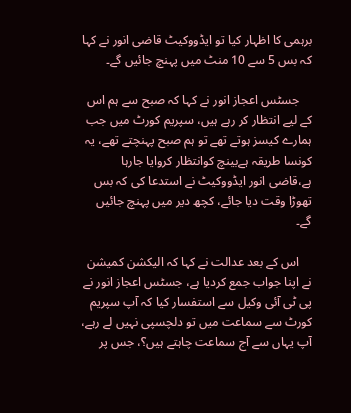برہمی کا اظہار کیا تو ایڈووکیٹ قاضی انور نے کہا کہ بس 5 سے 10 منٹ میں پہنچ جائیں گے۔

    جسٹس اعجاز انور نے کہا کہ صبح سے ہم اس کے لیے انتظار کر رہے ہیں، سپریم کورٹ میں جب ہمارے کیسز ہوتے تھے تو ہم صبح پہنچتے تھے، یہ کونسا طریقہ ہےبینچ کوانتظار کروایا جارہا ہے،قاضی انور ایڈووکیٹ نے استدعا کی کہ بس تھوڑا وقت دیا جائے، کچھ دیر میں پہنچ جائیں گے۔

    اس کے بعد عدالت نے کہا کہ الیکشن کمیشن نے اپنا جواب جمع کردیا ہے، جسٹس اعجاز انور نے پی ٹی آئی وکیل سے استفسار کیا کہ آپ سپریم کورٹ سے سماعت میں تو دلچسپی نہیں لے رہے، آپ یہاں سے آج سماعت چاہتے ہیں؟، جس پر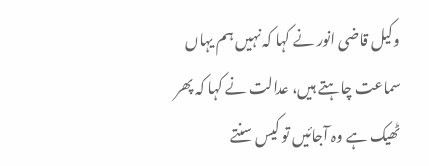وکیل قاضی انور نے کہا کہ نہیں ہم یہاں سماعت چاہتے ہیں، عدالت نے کہا کہ پھر ٹھیک ہے وہ آجائیں تو کیس سنتے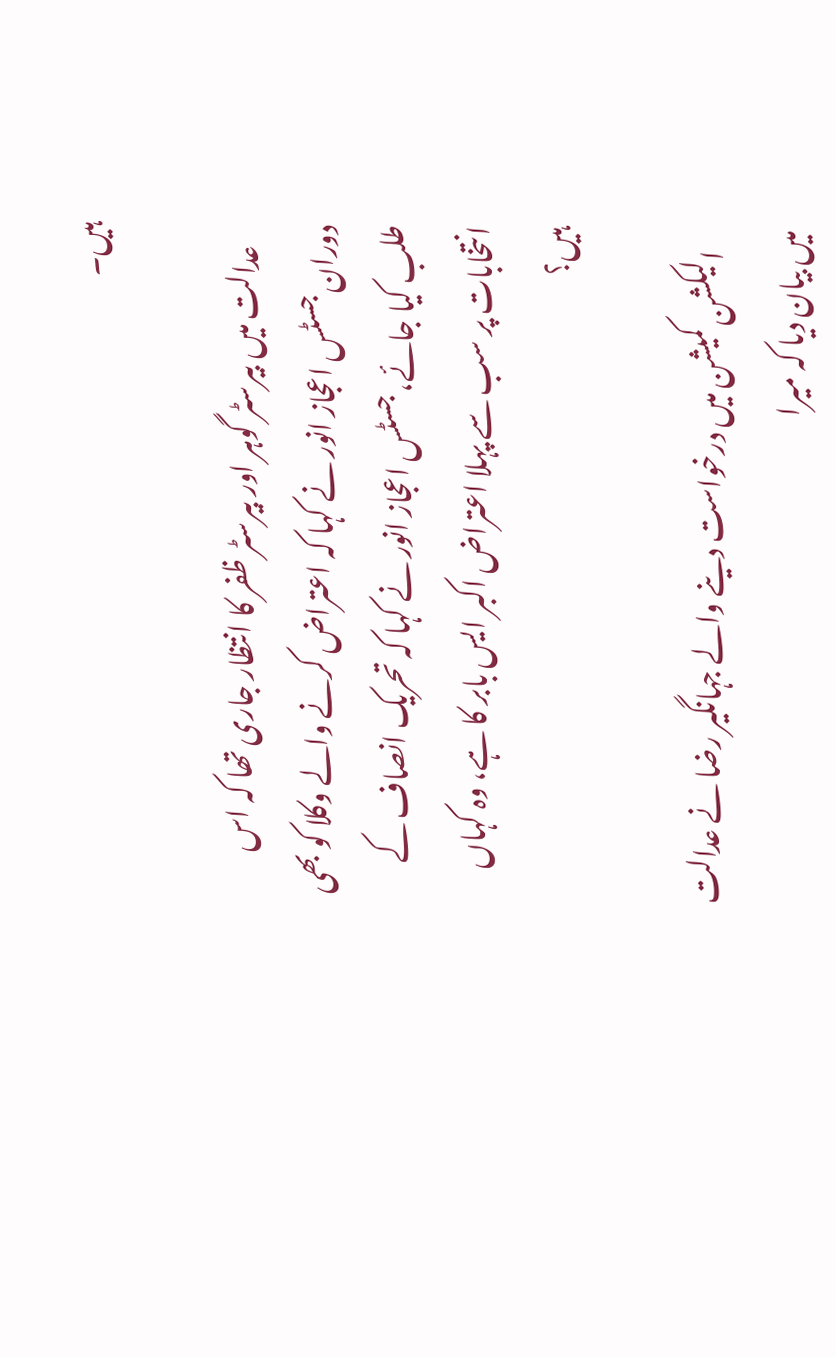ہیں۔

    عدالت میں بیرسٹر گوہر اور بیرسٹر ظفر کا انتظار جاری تھا کہ اس دوران جسٹس اعجاز انور نے کہا کہ اعتراض کرنے والے وکلا کو بھی طلب کیا جائے، جسٹس اعجاز انور نے کہا کہ تحریک انصاف کے انتخابات پر سب سے پہلا اعتراض اکبر ایس بابر کا ہے، وہ کہاں ہیں؟

    الیکشن کمیشن میں درخواست دینے والے جہانگیر رضا نے عدالت میں بیان دیا کہ میرا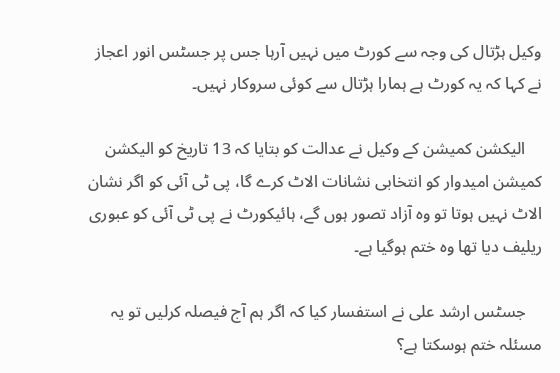وکیل ہڑتال کی وجہ سے کورٹ میں نہیں آرہا جس پر جسٹس انور اعجاز نے کہا کہ یہ کورٹ ہے ہمارا ہڑتال سے کوئی سروکار نہیں۔

    الیکشن کمیشن کے وکیل نے عدالت کو بتایا کہ 13 تاریخ کو الیکشن کمیشن امیدوار کو انتخابی نشانات الاٹ کرے گا، پی ٹی آئی کو اگر نشان الاٹ نہیں ہوتا تو وہ آزاد تصور ہوں گے، ہائیکورٹ نے پی ٹی آئی کو عبوری ریلیف دیا تھا وہ ختم ہوگیا ہے۔

    جسٹس ارشد علی نے استفسار کیا کہ اگر ہم آج فیصلہ کرلیں تو یہ مسئلہ ختم ہوسکتا ہے؟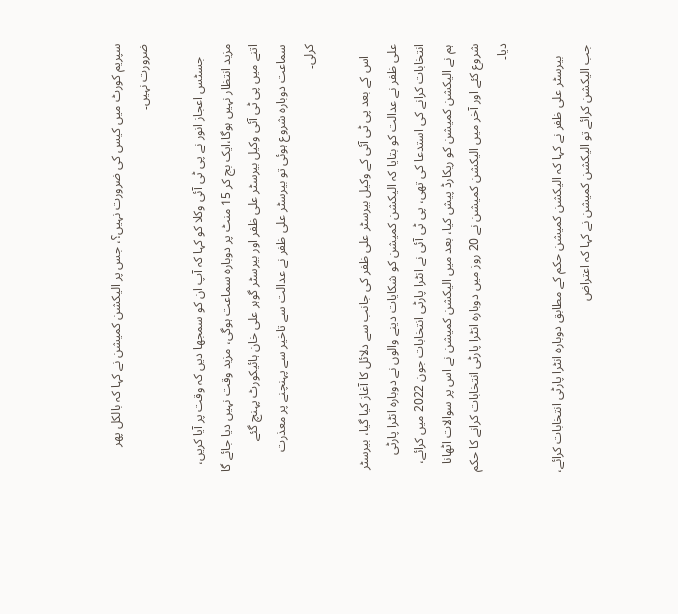سپریم کورٹ میں کیس کی ضرورت نہیں؟، جس پر الیکشن کمیشن نے کہا کہ بالکل پھر ضرورت نہیں۔

    جسٹس اعجاز انور نے پی ٹی آئی وکلا کو کہا کہ آپ ان کو سمجھا دیں کہ وقت پر آیا کریں، مزید انتظار نہیں ہوگا،ایک بج کر 15 منٹ پر دوبارہ سماعت ہوگی، مزید وقت نہیں دیا جائے گا اتنے میں پی ٹی آئی وکیل بیرسٹر علی ظفر اور بیرسٹر گوہر علی خان ہائیکورٹ پہنچ گئے سماعت دوبارہ شروع ہوئی تو بیرسٹر علی ظفر نے عدالت سے تاخیر سے پہنچنے پر معذرت کرلی۔

    اس کے بعد پی ٹی آئی کے وکیل بیرسٹر علی ظفر کی جانب سے دلائل کا آغاز کیا گیا، بیرسٹر علی ظفر نے عدالت کو بتایا کہ الیکشن کمیشن کو شکایات دینے والوں نے دوبارہ انٹرا پارٹی انتخابات کرانے کی استدعا کی تھی، پی ٹی آئی نے انٹرا پارٹی انتخابات جون 2022 میں کرائے، ہم نے الیکشن کمیشن کو ریکارڈ پیش کیا، بعد میں الیکشن کمیشن نے اس پر سوالات اٹھانا شروع کئے اور آخر میں الیکشن کمیشن نے 20 روز میں دوبارہ انٹرا پارٹی انتخابات کرانے کا حکم دیا۔

    بیرسٹر علی ظفر نے کہا کہ الیکشن کمیشن حکم کے مطابق دوبارہ انٹرا پارٹی انتخابات کرائے، جب الیکشن کرائے تو الیکشن کمیشن نے کہا کہ اعتراض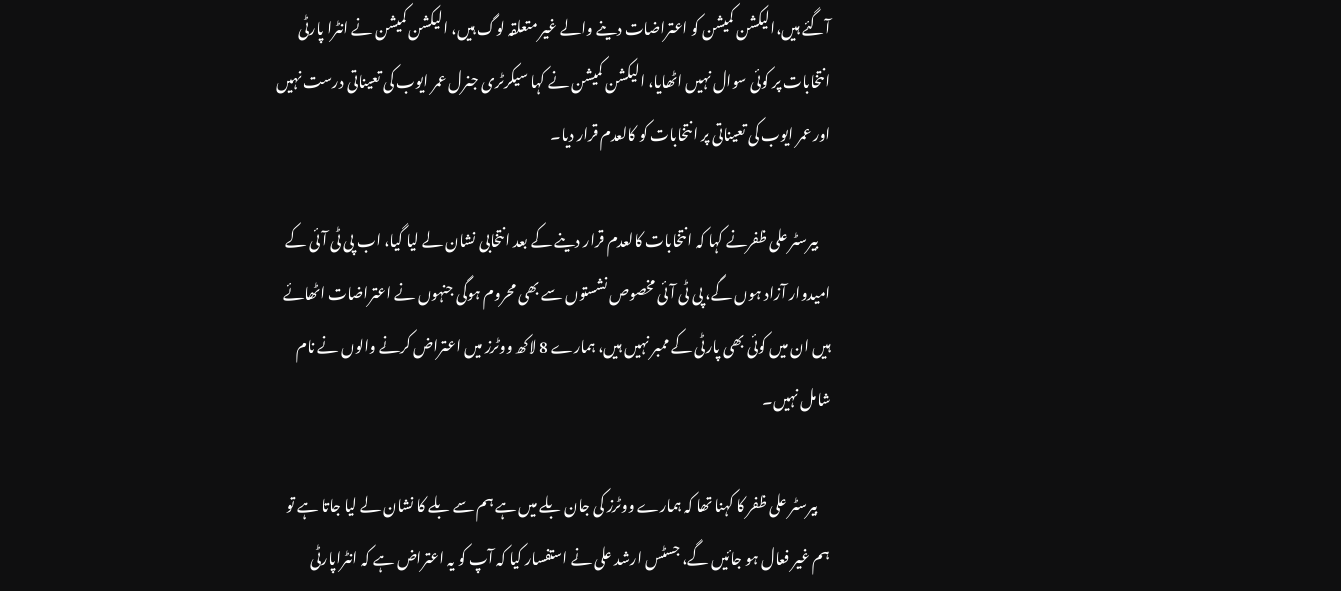آگئے ہیں،الیکشن کمیشن کو اعتراضات دینے والے غیر متعلقہ لوگ ہیں، الیکشن کمیشن نے انٹرا پارٹی انتخابات پر کوئی سوال نہیں اٹھایا، الیکشن کمیشن نے کہا سیکرٹری جنرل عمر ایوب کی تعیناتی درست نہیں اور عمر ایوب کی تعیناتی پر انتخابات کو کالعدم قرار دیا۔

    بیرسٹر علی ظفرنے کہا کہ انتخابات کالعدم قرار دینے کے بعد انتخابی نشان لے لیا گیا، اب پی ٹی آئی کے امیدوار آزاد ہوں گے، پی ٹی آئی مخصوص نشستوں سے بھی محروم ہوگی جنہوں نے اعتراضات اٹھائے ہیں ان میں کوئی بھی پارٹی کے ممبر نہیں ہیں، ہمارے 8 لاکھ ووٹرز میں اعتراض کرنے والوں نے نام شامل نہیں۔

    بیرسٹر علی ظفر کا کہنا تھا کہ ہمارے ووٹرز کی جان بلے میں ہے ہم سے بلے کا نشان لے لیا جاتا ہے تو ہم غیر فعال ہو جائیں گے، جسٹس ارشد علی نے استفسار کیا کہ آپ کو یہ اعتراض ہے کہ انٹراپارٹی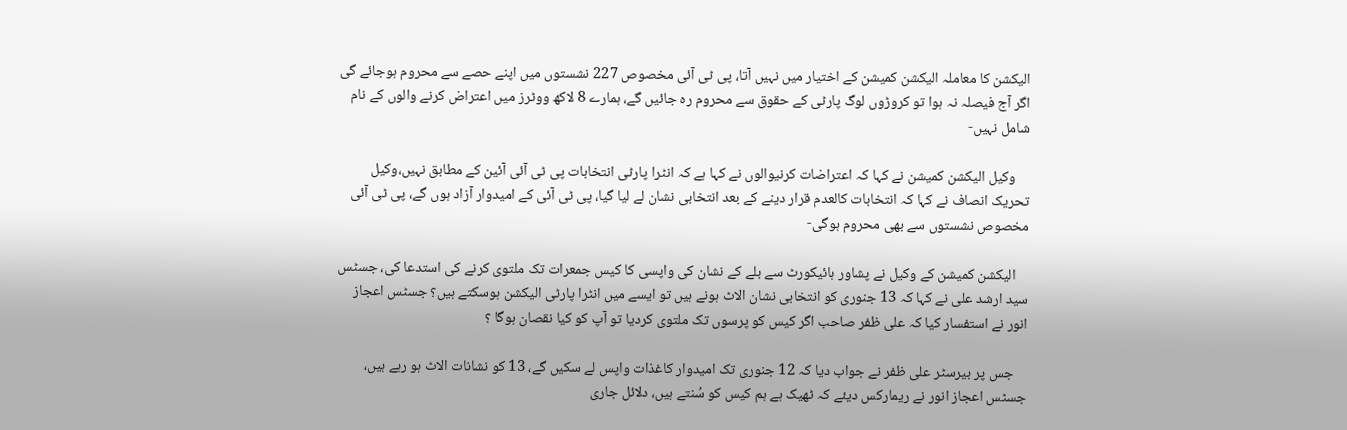الیکشن کا معاملہ الیکشن کمیشن کے اختیار میں نہیں آتا، پی ٹی آئی مخصوص 227 نشستوں میں اپنے حصے سے محروم ہوجائے گی اگر آج فیصلہ نہ ہوا تو کروڑوں لوگ پارٹی کے حقوق سے محروم رہ جائیں گے، ہمارے 8 لاکھ ووٹرز میں اعتراض کرنے والوں کے نام شامل نہیں-

    وکیل الیکشن کمیشن نے کہا کہ اعتراضات کرنیوالوں نے کہا ہے کہ انٹرا پارٹی انتخابات پی ٹی آئی آئین کے مطابق نہیں،وکیل تحریک انصاف نے کہا کہ انتخابات کالعدم قرار دینے کے بعد انتخابی نشان لے لیا گیا، پی ٹی آئی کے امیدوار آزاد ہوں گے، پی ٹی آئی مخصوص نشستوں سے بھی محروم ہوگی-

    الیکشن کمیشن کے وکیل نے پشاور ہائیکورٹ سے بلے کے نشان کی واپسی کا کیس جمعرات تک ملتوی کرنے کی استدعا کی، جسٹس سید ارشد علی نے کہا کہ 13 جنوری کو انتخابی نشان الاٹ ہونے ہیں تو ایسے میں انٹرا پارٹی الیکشن ہوسکتے ہیں؟ جسٹس اعجاز انور نے استفسار کیا کہ علی ظفر صاحب اگر کیس کو پرسوں تک ملتوی کردیا تو آپ کو کیا نقصان ہوگا ؟

    جس پر بیرسٹر علی ظفر نے جواب دیا کہ 12 جنوری تک امیدوار کاغذات واپس لے سکیں گے، 13 کو نشانات الاٹ ہو رہے ہیں، جسٹس اعجاز انور نے ریمارکس دیئے کہ ٹھیک ہے ہم کیس کو سُنتے ہیں، دلائل جاری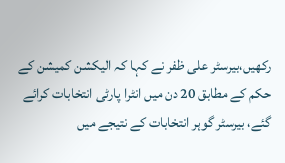رکھیں،بیرسٹر علی ظفر نے کہا کہ الیکشن کمیشن کے حکم کے مطابق 20 دن میں انٹرا پارٹی انتخابات کرائے گئے، بیرسٹر گوہر انتخابات کے نتیجے میں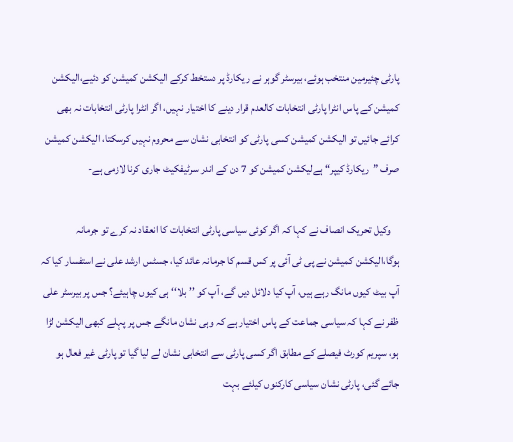پارٹی چئیرمین منتخب ہوئے، بیرسٹر گوہر نے ریکارڈ پر دستخط کرکے الیکشن کمیشن کو دئیے،الیکشن کمیشن کے پاس انٹرا پارٹی انتخابات کالعدم قرار دینے کا اختیار نہیں، اگر انٹرا پارٹی انتخابات نہ بھی کرائے جائیں تو الیکشن کمیشن کسی پارٹی کو انتخابی نشان سے محروم نہیں کرسکتا، الیکشن کمیشن صرف ”ریکارڈ کیپر“ ہےلیکشن کمیشن کو 7 دن کے اندر سرٹیفکیٹ جاری کرنا لازمی ہے-

    وکیل تحریک انصاف نے کہا کہ اگر کوئی سیاسی پارٹی انتخابات کا انعقاد نہ کرے تو جرمانہ ہوگا،الیکشن کمیشن نے پی ٹی آئی پر کس قسم کا جرمانہ عائد کیا، جسٹس ارشد علی نے استفسار کیا کہ آپ بیٹ کیوں مانگ رہے ہیں، آپ کیا دلائل دیں گے، آپ کو ’’بلا‘‘ ہی کیوں چاہیئے؟ جس پر بیرسٹر علی ظفر نے کہا کہ سیاسی جماعت کے پاس اختیار ہے کہ وہی نشان مانگے جس پر پہلے کبھی الیکشن لڑا ہو، سپریم کورٹ فیصلے کے مطابق اگر کسی پارٹی سے انتخابی نشان لے لیا گیا تو پارٹی غیر فعال ہو جائے گئی، پارٹی نشان سیاسی کارکنوں کیلئے بہت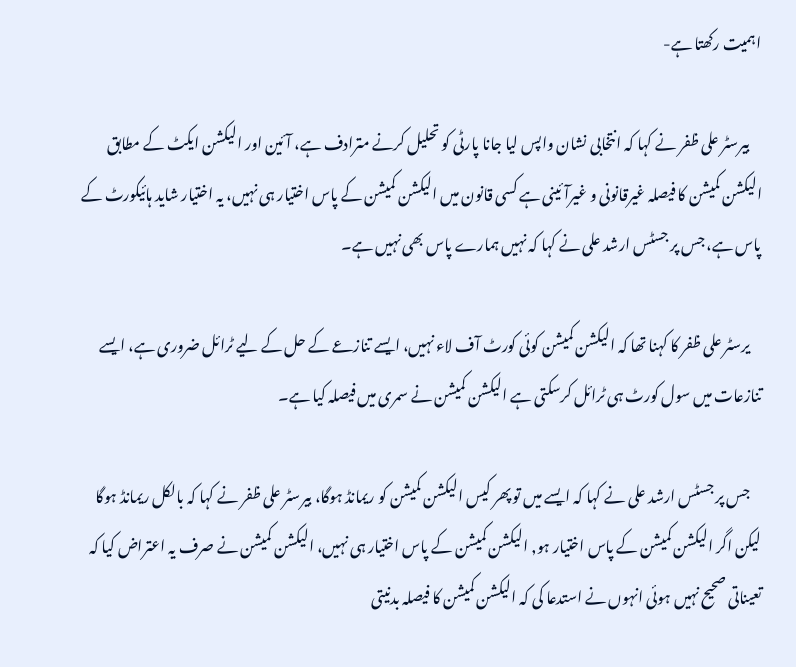اہمیت رکھتا ہے-

    بیرسٹر علی ظفر نے کہا کہ انتخابی نشان واپس لیا جانا پارٹی کو تحلیل کرنے مترادف ہے، آئین اور الیکشن ایکٹ کے مطابق الیکشن کمیشن کا فیصلہ غیرقانونی و غیرآئینی ہے کسی قانون میں الیکشن کمیشن کے پاس اختیار ہی نہیں، یہ اختیار شاید ہائیکورٹ کے پاس ہے، جس پر جسٹس ارشد علی نے کہا کہ نہیں ہمارے پاس بھی نہیں ہے۔

    یرسٹر علی ظفر کا کہنا تھا کہ الیکشن کمیشن کوئی کورٹ آف لاء نہیں، ایسے تنازعے کے حل کے لیے ٹرائل ضروری ہے، ایسے تنازعات میں سول کورٹ ہی ٹرائل کرسکتی ہے الیکشن کمیشن نے سمری میں فیصلہ کیا ہے۔

    جس پر جسٹس ارشد علی نے کہا کہ ایسے میں تو پھر کیس الیکشن کمیشن کو ریمانڈ ہوگا، بیرسٹر علی ظفر نے کہا کہ بالکل ریمانڈ ہوگا لیکن اگر الیکشن کمیشن کے پاس اختیار ہو, الیکشن کمیشن کے پاس اختیار ہی نہیں، الیکشن کمیشن نے صرف یہ اعتراض کیا کہ تعیناتی صحیح نہیں ہوئی انہوں نے استدعا کی کہ الیکشن کمیشن کا فیصلہ بدنیتی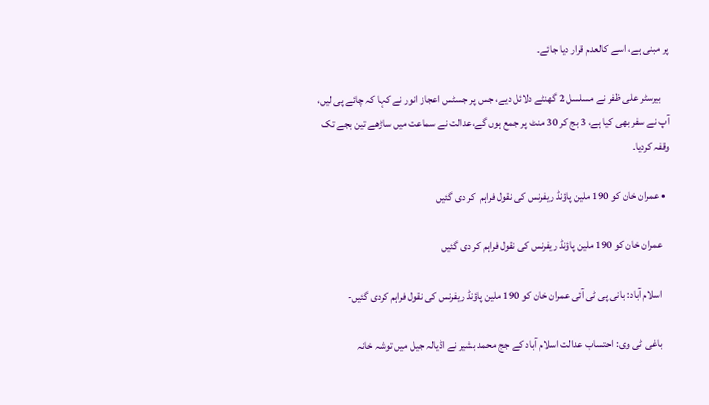پر مبنی ہے، اسے کالعدم قرار دیا جائے۔

    بیرسٹر علی ظفر نے مسلسل 2 گھنٹے دلائل دیے، جس پر جسٹس اعجاز انور نے کہا کہ چائے پی لیں، آپ نے سفر بھی کیا ہے، 3 بج کر 30 منٹ پر جمع ہوں گے،عدالت نے سماعت میں ساڑھے تین بجے تک وقفہ کردیا۔

  • عمران خان کو 190 ملین پاؤنڈ ریفرنس کی نقول فراہم  کر دی گئیں

    عمران خان کو 190 ملین پاؤنڈ ریفرنس کی نقول فراہم کر دی گئیں

    اسلام آباد: بانی پی ٹی آئی عمران خان کو 190 ملین پاؤنڈ ریفرنس کی نقول فراہم کردی گئیں-

    باغی ٹی وی: احتساب عدالت اسلام آباد کے جج محمد بشیر نے اڈیالہ جیل میں توشہ خانہ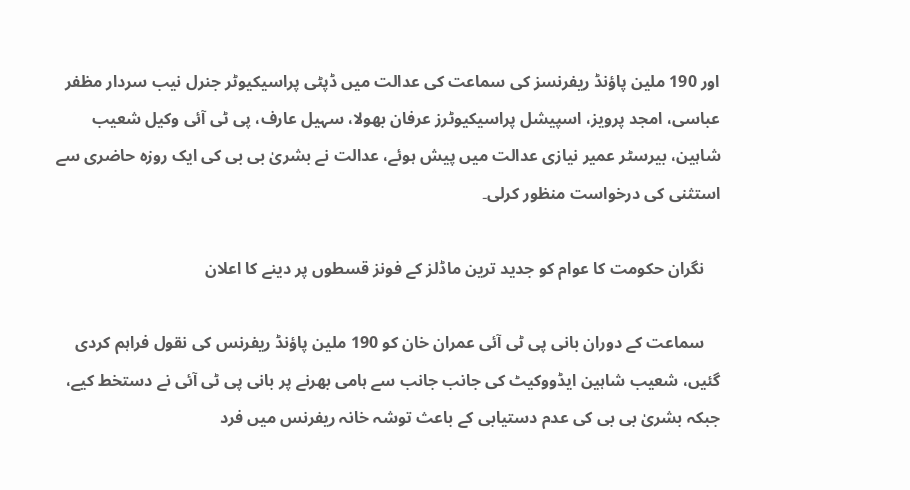اور 190 ملین پاؤنڈ ریفرنسز کی سماعت کی عدالت میں ڈپٹی پراسیکیوٹر جنرل نیب سردار مظفر عباسی، امجد پرویز، اسپیشل پراسیکیوٹرز عرفان بھولا، سہیل عارف، پی ٹی آئی وکیل شعیب شاہین، بیرسٹر عمیر نیازی عدالت میں پیش ہوئے، عدالت نے بشریٰ بی بی کی ایک روزہ حاضری سے استثنی کی درخواست منظور کرلی۔

    نگران حکومت کا عوام کو جدید ترین ماڈلز کے فونز قسطوں پر دینے کا اعلان

    سماعت کے دوران بانی پی ٹی آئی عمران خان کو 190 ملین پاؤنڈ ریفرنس کی نقول فراہم کردی گئیں، شعیب شاہین ایڈووکیٹ کی جانب جانب سے ہامی بھرنے پر بانی پی ٹی آئی نے دستخط کیے، جبکہ بشریٰ بی بی کی عدم دستیابی کے باعث توشہ خانہ ریفرنس میں فرد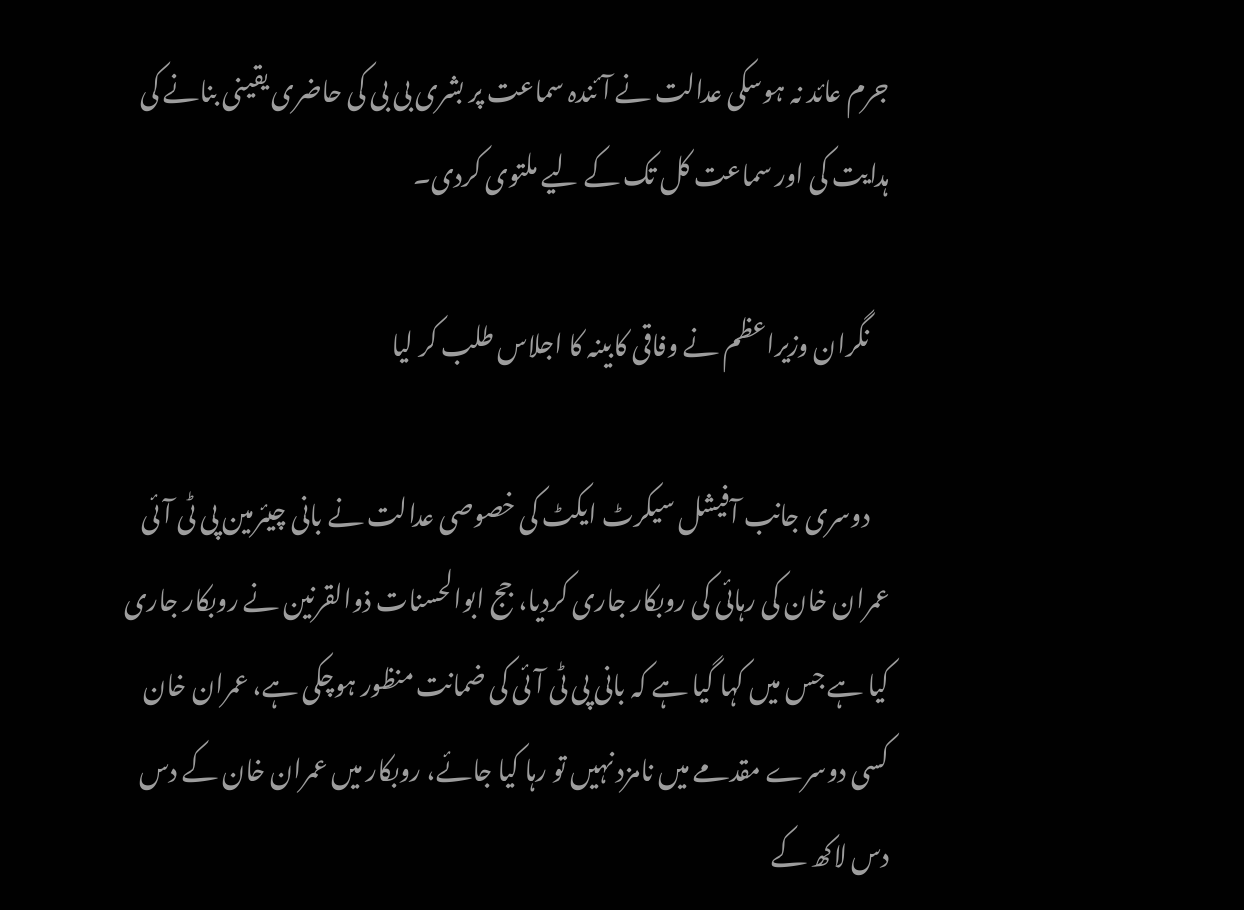جرم عائد نہ ہوسکی عدالت نے آئندہ سماعت پر بشری بی بی کی حاضری یقینی بنانے کی ہدایت کی اور سماعت کل تک کے لیے ملتوی کردی۔

    نگران وزیراعظم نے وفاقی کابینہ کا اجلاس طلب کر لیا

    دوسری جانب آفیشل سیکرٹ ایکٹ کی خصوصی عدالت نے بانی چیئرمین پی ٹی آئی عمران خان کی رہائی کی روبکار جاری کردیا، جج ابوالحسنات ذوالقرنین نے روبکار جاری کیا ہے جس میں کہا گیا ہے کہ بانی پی ٹی آئی کی ضمانت منظور ہوچکی ہے، عمران خان کسی دوسرے مقدمے میں نامزد نہیں تو رہا کیا جائے، روبکار میں عمران خان کے دس دس لاکھ کے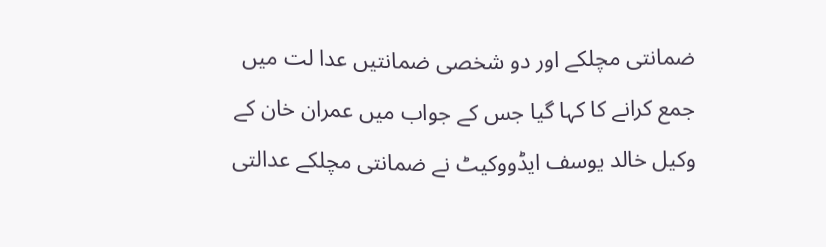ضمانتی مچلکے اور دو شخصی ضمانتیں عدا لت میں جمع کرانے کا کہا گیا جس کے جواب میں عمران خان کے وکیل خالد یوسف ایڈووکیٹ نے ضمانتی مچلکے عدالتی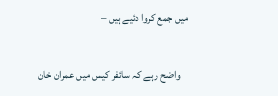میں جمع کروا دئیے ہیں –

    واضح رہے کہ سائفر کیس میں عمران خان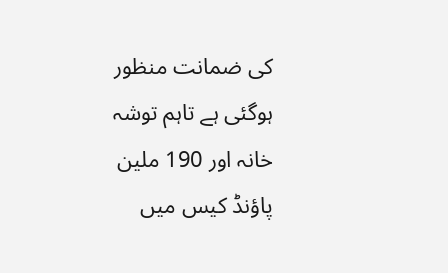کی ضمانت منظور ہوگئی ہے تاہم توشہ خانہ اور 190 ملین پاؤنڈ کیس میں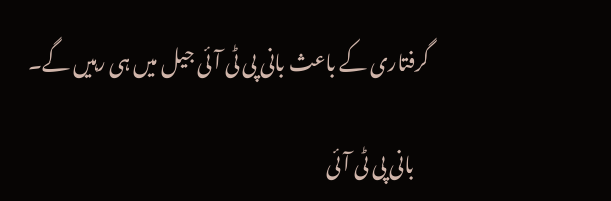گرفتاری کے باعث بانی پی ٹی آئی جیل میں ہی رہیں گے۔

    بانی پی ٹی آئی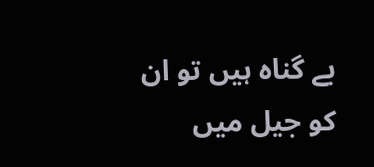بے گناہ ہیں تو ان کو جیل میں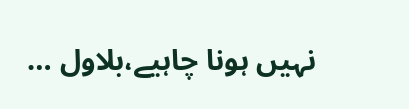نہیں ہونا چاہیے،بلاول …